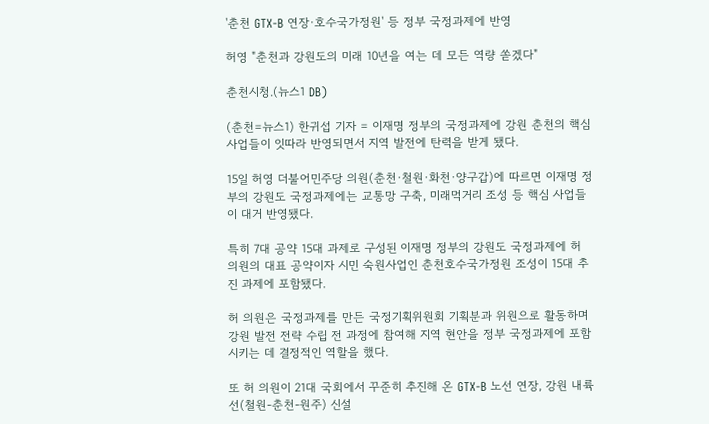'춘천 GTX-B 연장·호수국가정원' 등 정부 국정과제에 반영

허영 "춘천과 강원도의 미래 10년을 여는 데 모든 역량 쏟겠다"

춘천시청.(뉴스1 DB)

(춘천=뉴스1) 한귀섭 기자 = 이재명 정부의 국정과제에 강원 춘천의 핵심 사업들이 잇따라 반영되면서 지역 발전에 탄력을 받게 됐다.

15일 허영 더불어민주당 의원(춘천·철원·화천·양구갑)에 따르면 이재명 정부의 강원도 국정과제에는 교통망 구축, 미래먹거리 조성 등 핵심 사업들이 대거 반영됐다.

특히 7대 공약 15대 과제로 구성된 이재명 정부의 강원도 국정과제에 허 의원의 대표 공약이자 시민 숙원사업인 춘천호수국가정원 조성이 15대 추진 과제에 포함됐다.

허 의원은 국정과제를 만든 국정기획위원회 기획분과 위원으로 활동하며 강원 발전 전략 수립 전 과정에 참여해 지역 현안을 정부 국정과제에 포함시키는 데 결정적인 역할을 했다.

또 허 의원이 21대 국회에서 꾸준히 추진해 온 GTX-B 노선 연장, 강원 내륙선(철원-춘천-원주) 신설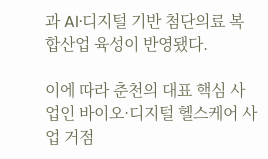과 AI·디지털 기반 첨단의료 복합산업 육성이 반영됐다.

이에 따라 춘천의 대표 핵심 사업인 바이오·디지털 헬스케어 사업 거점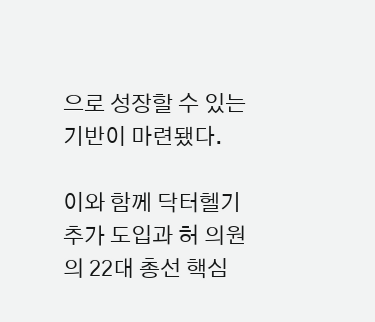으로 성장할 수 있는 기반이 마련됐다.

이와 함께 닥터헬기 추가 도입과 허 의원의 22대 총선 핵심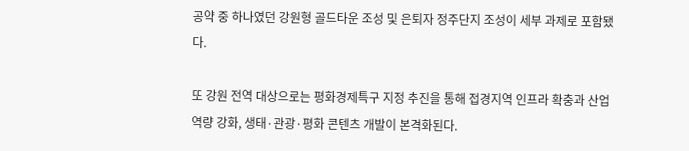공약 중 하나였던 강원형 골드타운 조성 및 은퇴자 정주단지 조성이 세부 과제로 포함됐다.

또 강원 전역 대상으로는 평화경제특구 지정 추진을 통해 접경지역 인프라 확충과 산업 역량 강화, 생태·관광·평화 콘텐츠 개발이 본격화된다.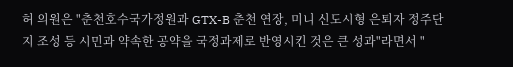허 의원은 "춘천호수국가정원과 GTX-B 춘천 연장, 미니 신도시형 은퇴자 정주단지 조성 등 시민과 약속한 공약을 국정과제로 반영시킨 것은 큰 성과"라면서 "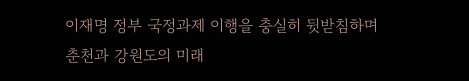이재명 정부 국정과제 이행을 충실히 뒷받침하며 춘천과 강원도의 미래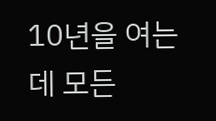10년을 여는 데 모든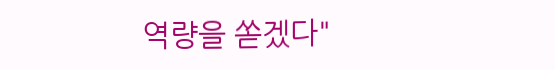역량을 쏟겠다"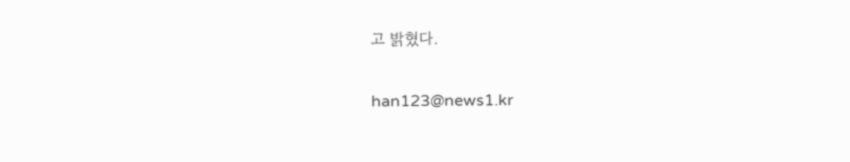고 밝혔다.

han123@news1.kr